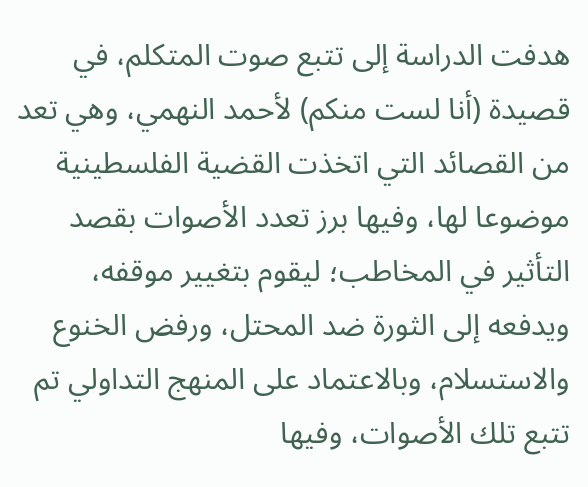هدفت الدراسة إلى تتبع صوت المتكلم، في قصيدة (أنا لست منكم) لأحمد النهمي، وهي تعد من القصائد التي اتخذت القضية الفلسطينية موضوعا لها، وفيها برز تعدد الأصوات بقصد التأثير في المخاطب؛ ليقوم بتغيير موقفه، ويدفعه إلى الثورة ضد المحتل، ورفض الخنوع والاستسلام، وبالاعتماد على المنهج التداولي تم تتبع تلك الأصوات، وفيها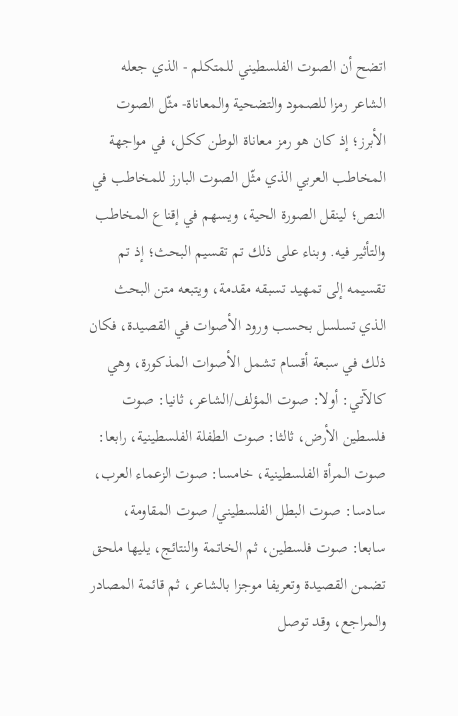اتضح أن الصوت الفلسطيني للمتكلم - الذي جعله الشاعر رمزا للصمود والتضحية والمعاناة- مثّل الصوت الأبرز؛ إذ كان هو رمز معاناة الوطن ككل، في مواجهة المخاطب العربي الذي مثّل الصوت البارز للمخاطب في النص؛ لينقل الصورة الحية، ويسهم في إقناع المخاطب والتأثير فيه. وبناء على ذلك تم تقسيم البحث؛ إذ تم تقسيمه إلى تمهيد تسبقه مقدمة، ويتبعه متن البحث الذي تسلسل بحسب ورود الأصوات في القصيدة، فكان ذلك في سبعة أقسام تشمل الأصوات المذكورة، وهي كالآتي: أولا: صوت المؤلف/الشاعر، ثانيا: صوت فلسطين الأرض، ثالثا: صوت الطفلة الفلسطينية، رابعا: صوت المرأة الفلسطينية، خامسا: صوت الزعماء العرب، سادسا: صوت البطل الفلسطيني/ صوت المقاومة، سابعا: صوت فلسطين، ثم الخاتمة والنتائج، يليها ملحق تضمن القصيدة وتعريفا موجزا بالشاعر، ثم قائمة المصادر والمراجع، وقد توصل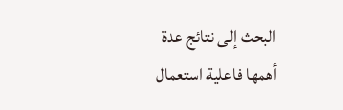البحث إلى نتائج عدة أهمها فاعلية استعمال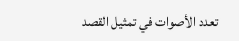تعدد الأصوات في تمثيل القصد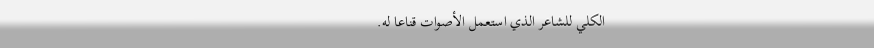الكلي للشاعر الذي استعمل الأصوات قناعا له.